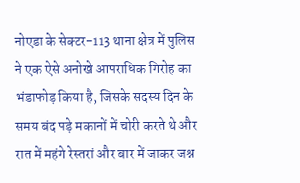नोएडा के सेक्टर-113 थाना क्षेत्र में पुलिस ने एक ऐसे अनोखे आपराधिक गिरोह का भंडाफोड़ किया है, जिसके सदस्य दिन के समय बंद पड़े मकानों में चोरी करते थे और रात में महंगे रेस्तरां और बार में जाकर जश्न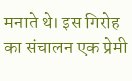मनाते थे। इस गिरोह का संचालन एक प्रेमी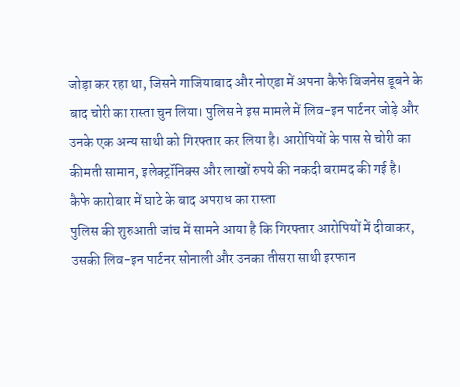जोड़ा कर रहा था, जिसने गाजियाबाद और नोएडा में अपना कैफे बिजनेस डूबने के बाद चोरी का रास्ता चुन लिया। पुलिस ने इस मामले में लिव-इन पार्टनर जोड़े और उनके एक अन्य साथी को गिरफ्तार कर लिया है। आरोपियों के पास से चोरी का कीमती सामान, इलेक्ट्रॉनिक्स और लाखों रुपये की नकदी बरामद की गई है।
कैफे कारोबार में घाटे के बाद अपराध का रास्ता
पुलिस की शुरुआती जांच में सामने आया है कि गिरफ्तार आरोपियों में दीवाकर, उसकी लिव-इन पार्टनर सोनाली और उनका तीसरा साथी इरफान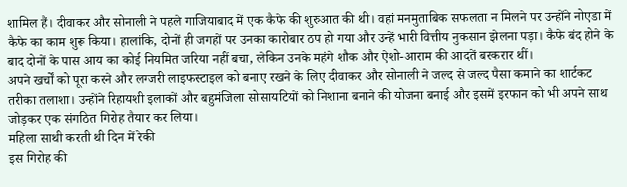शामिल हैं। दीवाकर और सोनाली ने पहले गाजियाबाद में एक कैफे की शुरुआत की थी। वहां मनमुताबिक सफलता न मिलने पर उन्होंने नोएडा में कैफे का काम शुरू किया। हालांकि, दोनों ही जगहों पर उनका कारोबार ठप हो गया और उन्हें भारी वित्तीय नुकसान झेलना पड़ा। कैफे बंद होने के बाद दोनों के पास आय का कोई नियमित जरिया नहीं बचा, लेकिन उनके महंगे शौक और ऐशो-आराम की आदतें बरकरार थीं।
अपने खर्चों को पूरा करने और लग्जरी लाइफस्टाइल को बनाए रखने के लिए दीवाकर और सोनाली ने जल्द से जल्द पैसा कमाने का शार्टकट तरीका तलाशा। उन्होंने रिहायशी इलाकों और बहुमंजिला सोसायटियों को निशाना बनाने की योजना बनाई और इसमें इरफान को भी अपने साथ जोड़कर एक संगठित गिरोह तैयार कर लिया।
महिला साथी करती थी दिन में रेकी
इस गिरोह की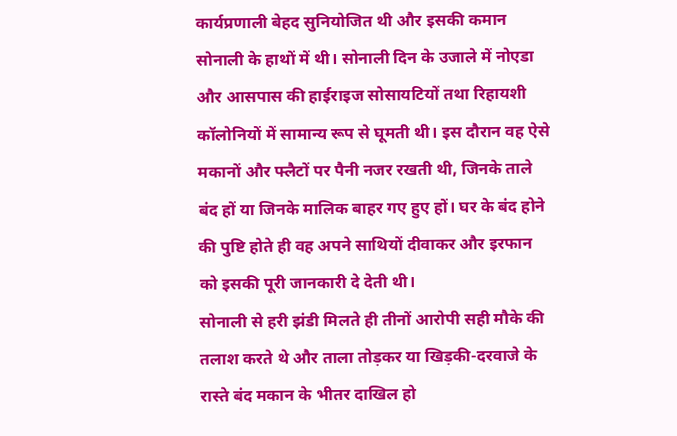कार्यप्रणाली बेहद सुनियोजित थी और इसकी कमान सोनाली के हाथों में थी। सोनाली दिन के उजाले में नोएडा और आसपास की हाईराइज सोसायटियों तथा रिहायशी कॉलोनियों में सामान्य रूप से घूमती थी। इस दौरान वह ऐसे मकानों और फ्लैटों पर पैनी नजर रखती थी, जिनके ताले बंद हों या जिनके मालिक बाहर गए हुए हों। घर के बंद होने की पुष्टि होते ही वह अपने साथियों दीवाकर और इरफान को इसकी पूरी जानकारी दे देती थी।
सोनाली से हरी झंडी मिलते ही तीनों आरोपी सही मौके की तलाश करते थे और ताला तोड़कर या खिड़की-दरवाजे के रास्ते बंद मकान के भीतर दाखिल हो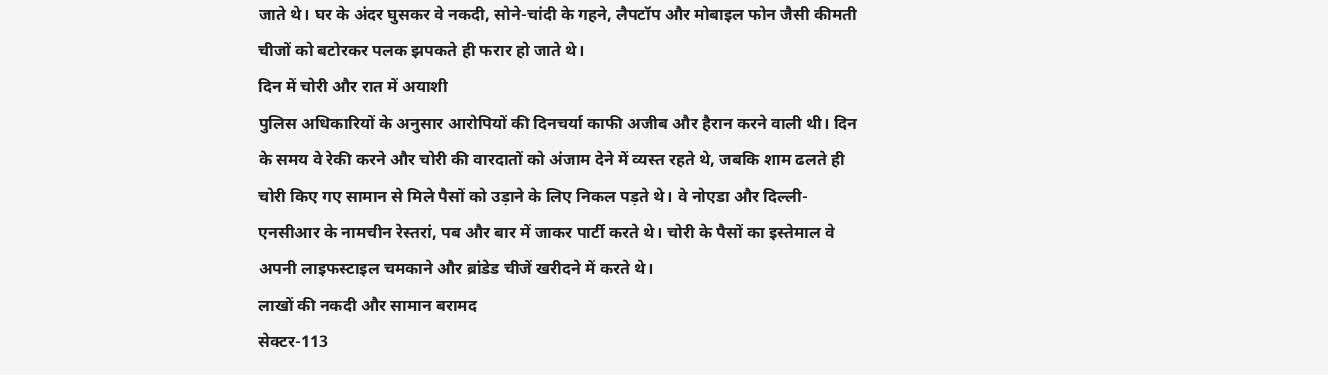जाते थे। घर के अंदर घुसकर वे नकदी, सोने-चांदी के गहने, लैपटॉप और मोबाइल फोन जैसी कीमती चीजों को बटोरकर पलक झपकते ही फरार हो जाते थे।
दिन में चोरी और रात में अयाशी
पुलिस अधिकारियों के अनुसार आरोपियों की दिनचर्या काफी अजीब और हैरान करने वाली थी। दिन के समय वे रेकी करने और चोरी की वारदातों को अंजाम देने में व्यस्त रहते थे, जबकि शाम ढलते ही चोरी किए गए सामान से मिले पैसों को उड़ाने के लिए निकल पड़ते थे। वे नोएडा और दिल्ली-एनसीआर के नामचीन रेस्तरां, पब और बार में जाकर पार्टी करते थे। चोरी के पैसों का इस्तेमाल वे अपनी लाइफस्टाइल चमकाने और ब्रांडेड चीजें खरीदने में करते थे।
लाखों की नकदी और सामान बरामद
सेक्टर-113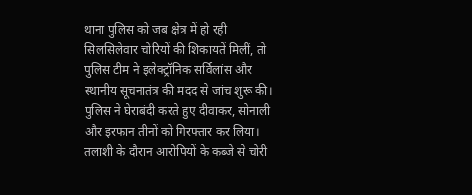थाना पुलिस को जब क्षेत्र में हो रही सिलसिलेवार चोरियों की शिकायतें मिलीं, तो पुलिस टीम ने इलेक्ट्रॉनिक सर्विलांस और स्थानीय सूचनातंत्र की मदद से जांच शुरू की। पुलिस ने घेराबंदी करते हुए दीवाकर, सोनाली और इरफान तीनों को गिरफ्तार कर लिया। तलाशी के दौरान आरोपियों के कब्जे से चोरी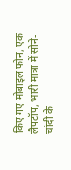किए गए मोबाइल फोन, एक लैपटॉप, भारी मात्रा में सोने-चांदी के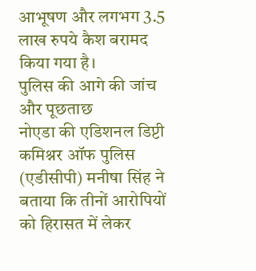आभूषण और लगभग 3.5 लाख रुपये कैश बरामद किया गया है।
पुलिस की आगे की जांच और पूछताछ
नोएडा की एडिशनल डिप्टी कमिश्नर ऑफ पुलिस (एडीसीपी) मनीषा सिंह ने बताया कि तीनों आरोपियों को हिरासत में लेकर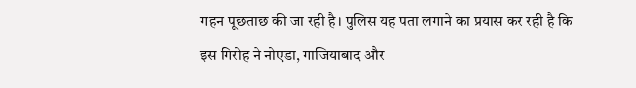गहन पूछताछ की जा रही है। पुलिस यह पता लगाने का प्रयास कर रही है कि इस गिरोह ने नोएडा, गाजियाबाद और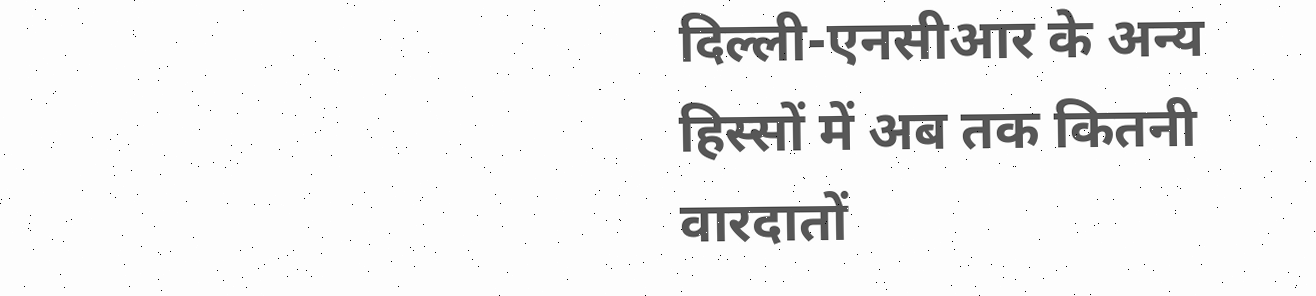दिल्ली-एनसीआर के अन्य हिस्सों में अब तक कितनी वारदातों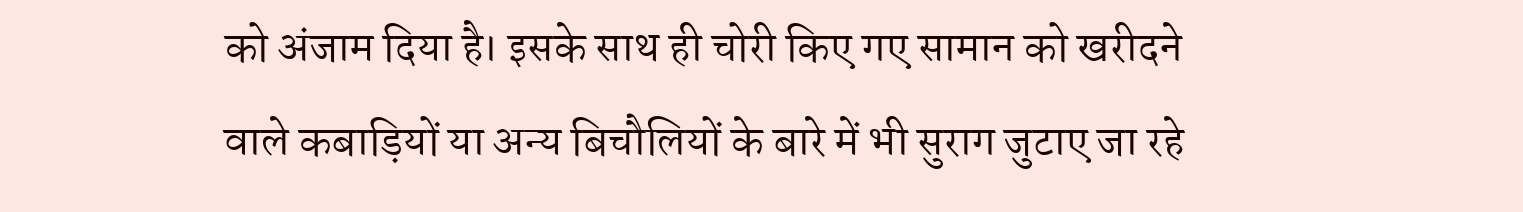को अंजाम दिया है। इसके साथ ही चोरी किए गए सामान को खरीदने वाले कबाड़ियों या अन्य बिचौलियों के बारे में भी सुराग जुटाए जा रहे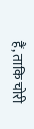हैं, ताकि चोरी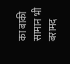का बाकी सामान भी बरामद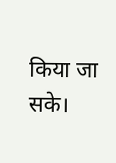किया जा सके।